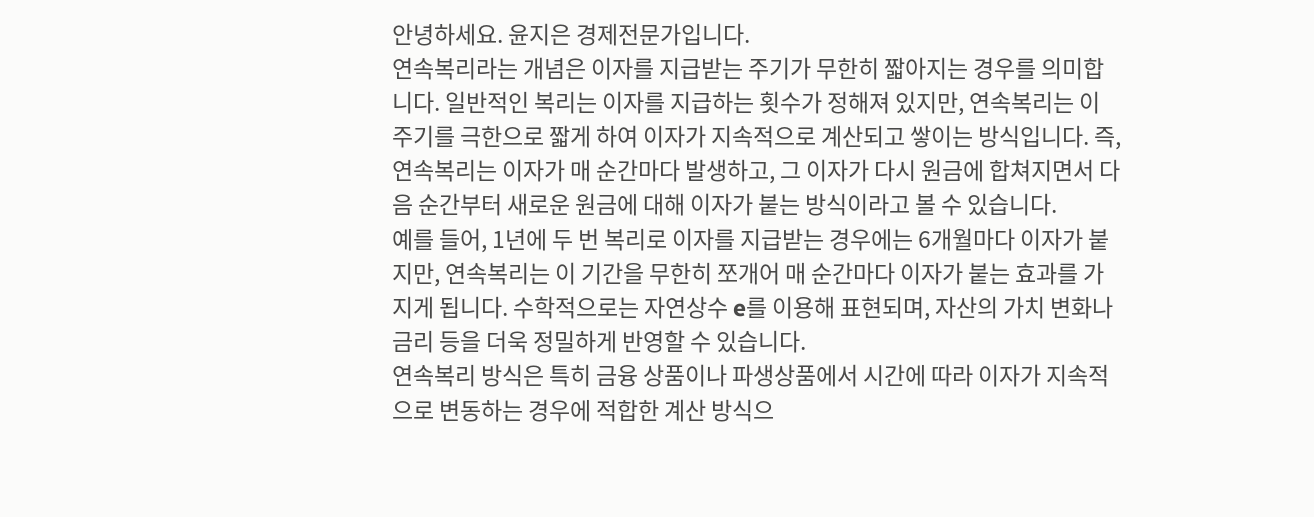안녕하세요. 윤지은 경제전문가입니다.
연속복리라는 개념은 이자를 지급받는 주기가 무한히 짧아지는 경우를 의미합니다. 일반적인 복리는 이자를 지급하는 횟수가 정해져 있지만, 연속복리는 이 주기를 극한으로 짧게 하여 이자가 지속적으로 계산되고 쌓이는 방식입니다. 즉, 연속복리는 이자가 매 순간마다 발생하고, 그 이자가 다시 원금에 합쳐지면서 다음 순간부터 새로운 원금에 대해 이자가 붙는 방식이라고 볼 수 있습니다.
예를 들어, 1년에 두 번 복리로 이자를 지급받는 경우에는 6개월마다 이자가 붙지만, 연속복리는 이 기간을 무한히 쪼개어 매 순간마다 이자가 붙는 효과를 가지게 됩니다. 수학적으로는 자연상수 e를 이용해 표현되며, 자산의 가치 변화나 금리 등을 더욱 정밀하게 반영할 수 있습니다.
연속복리 방식은 특히 금융 상품이나 파생상품에서 시간에 따라 이자가 지속적으로 변동하는 경우에 적합한 계산 방식으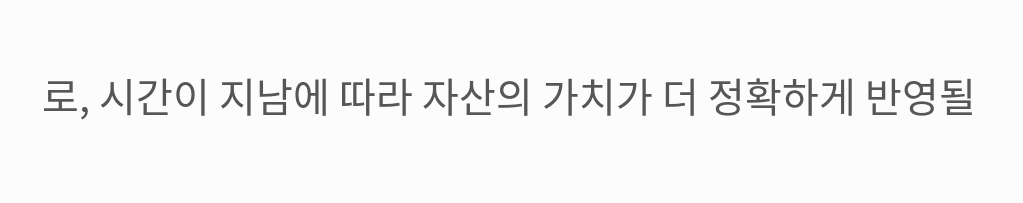로, 시간이 지남에 따라 자산의 가치가 더 정확하게 반영될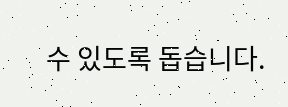수 있도록 돕습니다.